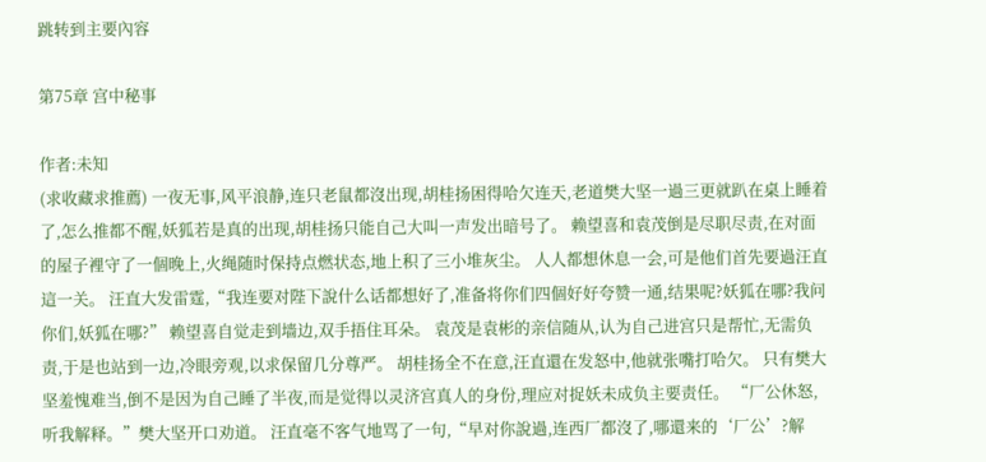跳转到主要內容

第75章 宫中秘事

作者:未知
(求收藏求推薦) 一夜无事,风平浪静,连只老鼠都沒出现,胡桂扬困得哈欠连天,老道樊大坚一過三更就趴在桌上睡着了,怎么推都不醒,妖狐若是真的出现,胡桂扬只能自己大叫一声发出暗号了。 赖望喜和袁茂倒是尽职尽责,在对面的屋子裡守了一個晚上,火绳随时保持点燃状态,地上积了三小堆灰尘。 人人都想休息一会,可是他们首先要過汪直這一关。 汪直大发雷霆,“我连要对陛下說什么话都想好了,准备将你们四個好好夸赞一通,结果呢?妖狐在哪?我问你们,妖狐在哪?” 赖望喜自觉走到墙边,双手捂住耳朵。 袁茂是袁彬的亲信随从,认为自己进宫只是帮忙,无需负责,于是也站到一边,冷眼旁观,以求保留几分尊严。 胡桂扬全不在意,汪直還在发怒中,他就张嘴打哈欠。 只有樊大坚羞愧难当,倒不是因为自己睡了半夜,而是觉得以灵济宫真人的身份,理应对捉妖未成负主要责任。 “厂公休怒,听我解释。”樊大坚开口劝道。 汪直毫不客气地骂了一句,“早对你說過,连西厂都沒了,哪還来的‘厂公’?解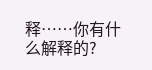释……你有什么解释的?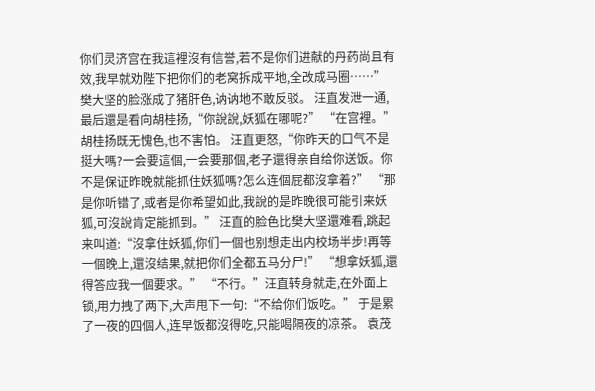你们灵济宫在我這裡沒有信誉,若不是你们进献的丹药尚且有效,我早就劝陛下把你们的老窝拆成平地,全改成马圈……” 樊大坚的脸涨成了猪肝色,讷讷地不敢反驳。 汪直发泄一通,最后還是看向胡桂扬,“你說說,妖狐在哪呢?” “在宫裡。”胡桂扬既无愧色,也不害怕。 汪直更怒,“你昨天的口气不是挺大嗎?一会要這個,一会要那個,老子還得亲自给你送饭。你不是保证昨晚就能抓住妖狐嗎?怎么连個屁都沒拿着?” “那是你听错了,或者是你希望如此,我說的是昨晚很可能引来妖狐,可沒說肯定能抓到。” 汪直的脸色比樊大坚還难看,跳起来叫道:“沒拿住妖狐,你们一個也别想走出内校场半步!再等一個晚上,還沒结果,就把你们全都五马分尸!” “想拿妖狐,還得答应我一個要求。” “不行。”汪直转身就走,在外面上锁,用力拽了两下,大声甩下一句:“不给你们饭吃。” 于是累了一夜的四個人,连早饭都沒得吃,只能喝隔夜的凉茶。 袁茂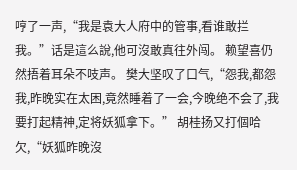哼了一声,“我是袁大人府中的管事,看谁敢拦我。”话是這么說,他可沒敢真往外闯。 赖望喜仍然捂着耳朵不吱声。 樊大坚叹了口气,“怨我,都怨我,昨晚实在太困,竟然睡着了一会,今晚绝不会了,我要打起精神,定将妖狐拿下。” 胡桂扬又打個哈欠,“妖狐昨晚沒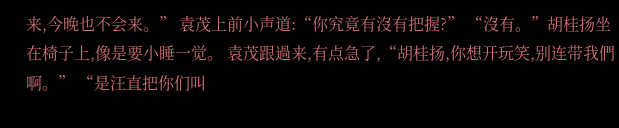来,今晚也不会来。” 袁茂上前小声道:“你究竟有沒有把握?” “沒有。”胡桂扬坐在椅子上,像是要小睡一觉。 袁茂跟過来,有点急了,“胡桂扬,你想开玩笑,别连带我們啊。” “是汪直把你们叫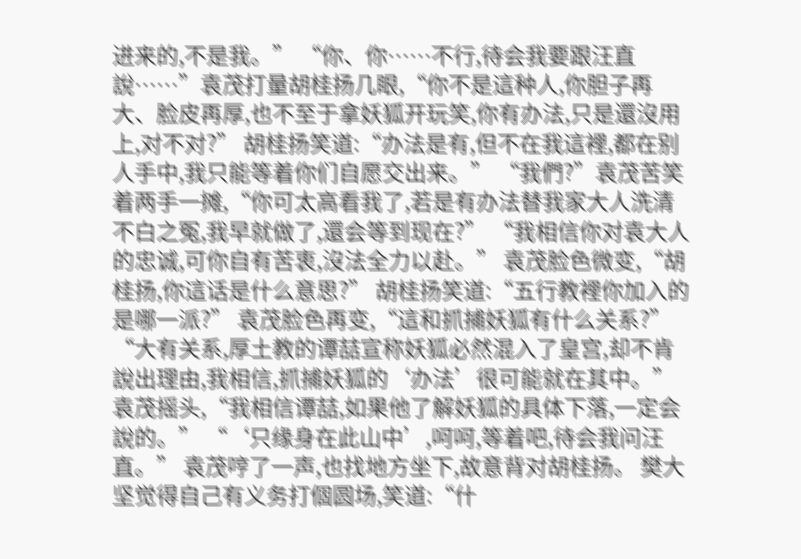进来的,不是我。” “你、你……不行,待会我要跟汪直說……”袁茂打量胡桂扬几眼,“你不是這种人,你胆子再大、脸皮再厚,也不至于拿妖狐开玩笑,你有办法,只是還沒用上,对不对?” 胡桂扬笑道:“办法是有,但不在我這裡,都在别人手中,我只能等着你们自愿交出来。” “我們?”袁茂苦笑着两手一摊,“你可太高看我了,若是有办法替我家大人洗清不白之冤,我早就做了,還会等到现在?” “我相信你对袁大人的忠诚,可你自有苦衷,沒法全力以赴。” 袁茂脸色微变,“胡桂扬,你這话是什么意思?” 胡桂扬笑道:“五行教裡你加入的是哪一派?” 袁茂脸色再变,“這和抓捕妖狐有什么关系?” “大有关系,厚土教的谭喆宣称妖狐必然混入了皇宫,却不肯說出理由,我相信,抓捕妖狐的‘办法’很可能就在其中。” 袁茂摇头,“我相信谭喆,如果他了解妖狐的具体下落,一定会說的。” “‘只缘身在此山中’,呵呵,等着吧,待会我问汪直。” 袁茂哼了一声,也找地方坐下,故意背对胡桂扬。 樊大坚觉得自己有义务打個圆场,笑道:“什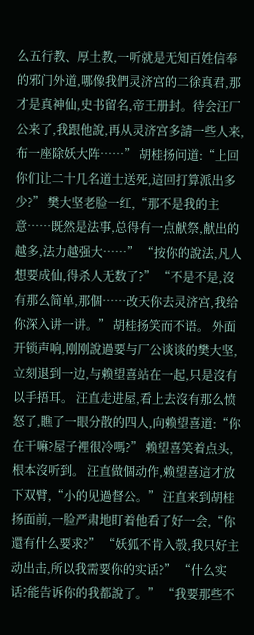么五行教、厚土教,一听就是无知百姓信奉的邪门外道,哪像我們灵济宫的二徐真君,那才是真神仙,史书留名,帝王册封。待会汪厂公来了,我跟他說,再从灵济宫多請一些人来,布一座除妖大阵……” 胡桂扬问道:“上回你们让二十几名道士送死,這回打算派出多少?” 樊大坚老脸一红,“那不是我的主意……既然是法事,总得有一点献祭,献出的越多,法力越强大……” “按你的說法,凡人想要成仙,得杀人无数了?” “不是不是,沒有那么简单,那個……改天你去灵济宫,我给你深入讲一讲。” 胡桂扬笑而不语。 外面开锁声响,刚刚說過要与厂公谈谈的樊大坚,立刻退到一边,与赖望喜站在一起,只是沒有以手捂耳。 汪直走进屋,看上去沒有那么愤怒了,瞧了一眼分散的四人,向赖望喜道:“你在干嘛?屋子裡很冷嗎?” 赖望喜笑着点头,根本沒听到。 汪直做個动作,赖望喜這才放下双臂,“小的见過督公。” 汪直来到胡桂扬面前,一脸严肃地盯着他看了好一会,“你還有什么要求?” “妖狐不肯入彀,我只好主动出击,所以我需要你的实话?” “什么实话?能告诉你的我都說了。” “我要那些不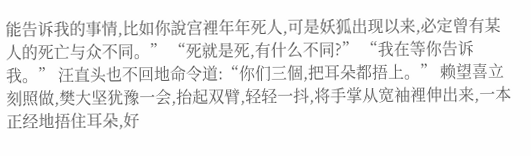能告诉我的事情,比如你說宫裡年年死人,可是妖狐出现以来,必定曾有某人的死亡与众不同。” “死就是死,有什么不同?” “我在等你告诉我。” 汪直头也不回地命令道:“你们三個,把耳朵都捂上。” 赖望喜立刻照做,樊大坚犹豫一会,抬起双臂,轻轻一抖,将手掌从宽袖裡伸出来,一本正经地捂住耳朵,好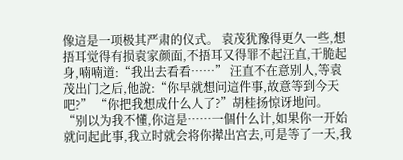像這是一项极其严肃的仪式。 袁茂犹豫得更久一些,想捂耳觉得有损袁家颜面,不捂耳又得罪不起汪直,干脆起身,喃喃道:“我出去看看……” 汪直不在意别人,等袁茂出门之后,他說:“你早就想问這件事,故意等到今天吧?” “你把我想成什么人了?”胡桂扬惊讶地问。 “别以为我不懂,你這是……一個什么计,如果你一开始就问起此事,我立时就会将你撵出宫去,可是等了一天,我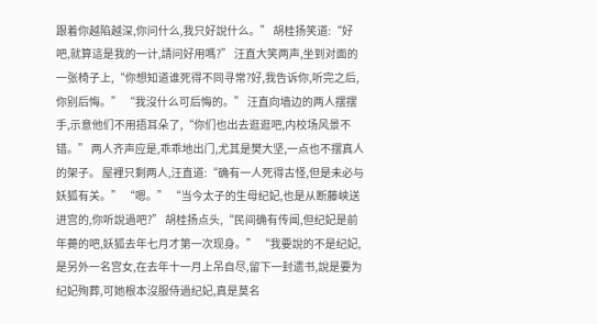跟着你越陷越深,你问什么,我只好說什么。” 胡桂扬笑道:“好吧,就算這是我的一计,請问好用嗎?” 汪直大笑两声,坐到对面的一张椅子上,“你想知道谁死得不同寻常?好,我告诉你,听完之后,你别后悔。” “我沒什么可后悔的。” 汪直向墙边的两人摆摆手,示意他们不用捂耳朵了,“你们也出去逛逛吧,内校场风景不错。” 两人齐声应是,乖乖地出门,尤其是樊大坚,一点也不摆真人的架子。 屋裡只剩两人,汪直道:“确有一人死得古怪,但是未必与妖狐有关。” “嗯。” “当今太子的生母纪妃,也是从断藤峡送进宫的,你听說過吧?” 胡桂扬点头,“民间确有传闻,但纪妃是前年薨的吧,妖狐去年七月才第一次现身。” “我要說的不是纪妃,是另外一名宫女,在去年十一月上吊自尽,留下一封遗书,說是要为纪妃殉葬,可她根本沒服侍過纪妃,真是莫名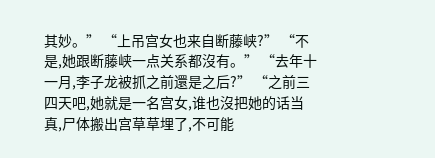其妙。” “上吊宫女也来自断藤峡?” “不是,她跟断藤峡一点关系都沒有。” “去年十一月,李子龙被抓之前還是之后?” “之前三四天吧,她就是一名宫女,谁也沒把她的话当真,尸体搬出宫草草埋了,不可能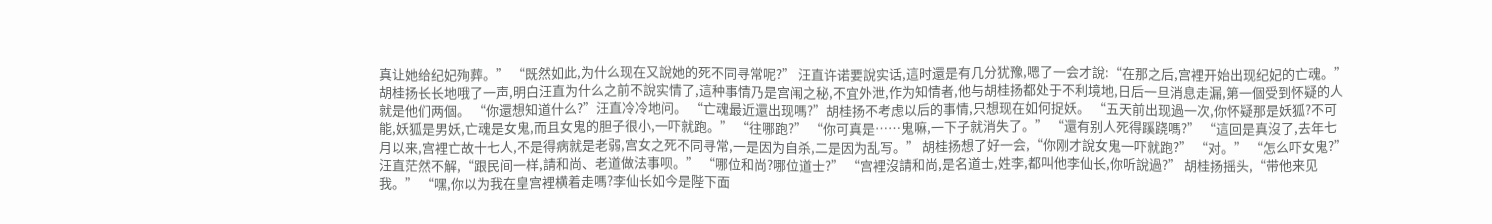真让她给纪妃殉葬。” “既然如此,为什么现在又說她的死不同寻常呢?” 汪直许诺要說实话,這时還是有几分犹豫,嗯了一会才說:“在那之后,宫裡开始出现纪妃的亡魂。” 胡桂扬长长地哦了一声,明白汪直为什么之前不說实情了,這种事情乃是宫闱之秘,不宜外泄,作为知情者,他与胡桂扬都处于不利境地,日后一旦消息走漏,第一個受到怀疑的人就是他们两個。 “你還想知道什么?”汪直冷冷地问。 “亡魂最近還出现嗎?”胡桂扬不考虑以后的事情,只想现在如何捉妖。 “五天前出现過一次,你怀疑那是妖狐?不可能,妖狐是男妖,亡魂是女鬼,而且女鬼的胆子很小,一吓就跑。” “往哪跑?” “你可真是……鬼嘛,一下子就消失了。” “還有别人死得蹊跷嗎?” “這回是真沒了,去年七月以来,宫裡亡故十七人,不是得病就是老弱,宫女之死不同寻常,一是因为自杀,二是因为乱写。” 胡桂扬想了好一会,“你刚才說女鬼一吓就跑?” “对。” “怎么吓女鬼?” 汪直茫然不解,“跟民间一样,請和尚、老道做法事呗。” “哪位和尚?哪位道士?” “宫裡沒請和尚,是名道士,姓李,都叫他李仙长,你听說過?” 胡桂扬摇头,“带他来见我。” “嘿,你以为我在皇宫裡横着走嗎?李仙长如今是陛下面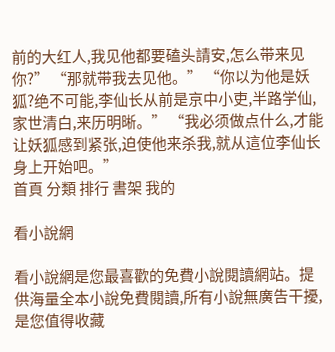前的大红人,我见他都要磕头請安,怎么带来见你?” “那就带我去见他。” “你以为他是妖狐?绝不可能,李仙长从前是京中小吏,半路学仙,家世清白,来历明晰。” “我必须做点什么,才能让妖狐感到紧张,迫使他来杀我,就从這位李仙长身上开始吧。”
首頁 分類 排行 書架 我的

看小說網

看小說網是您最喜歡的免費小說閱讀網站。提供海量全本小說免費閱讀,所有小說無廣告干擾,是您值得收藏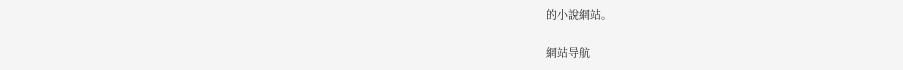的小說網站。

網站导航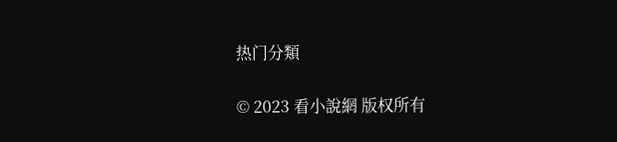热门分類

© 2023 看小說網 版权所有